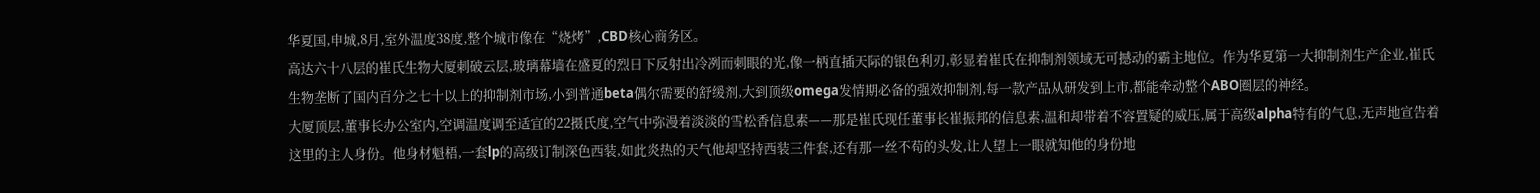华夏国,申城,8月,室外温度38度,整个城市像在“烧烤”,CBD核心商务区。
高达六十八层的崔氏生物大厦刺破云层,玻璃幕墙在盛夏的烈日下反射出冷冽而刺眼的光,像一柄直插天际的银色利刃,彰显着崔氏在抑制剂领域无可撼动的霸主地位。作为华夏第一大抑制剂生产企业,崔氏生物垄断了国内百分之七十以上的抑制剂市场,小到普通beta偶尔需要的舒缓剂,大到顶级omega发情期必备的强效抑制剂,每一款产品从研发到上市,都能牵动整个ABO圈层的神经。
大厦顶层,董事长办公室内,空调温度调至适宜的22摄氏度,空气中弥漫着淡淡的雪松香信息素——那是崔氏现任董事长崔振邦的信息素,温和却带着不容置疑的威压,属于高级alpha特有的气息,无声地宣告着这里的主人身份。他身材魁梧,一套lp的高级订制深色西装,如此炎热的天气他却坚持西装三件套,还有那一丝不苟的头发,让人望上一眼就知他的身份地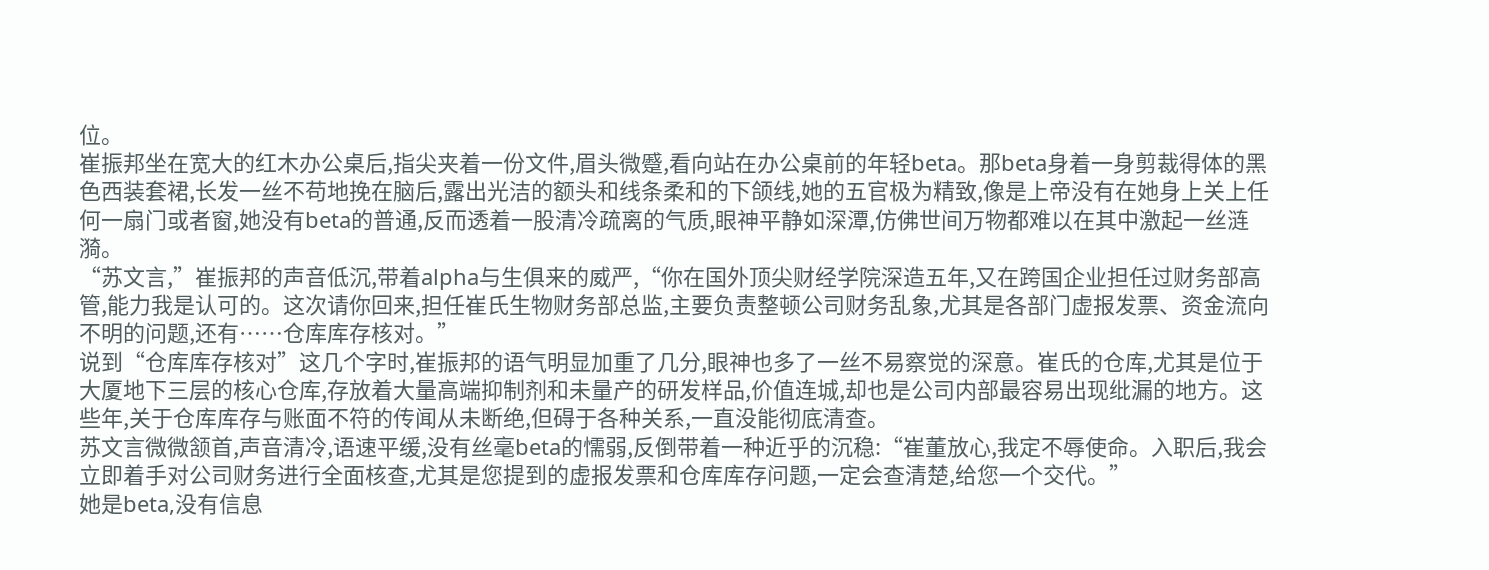位。
崔振邦坐在宽大的红木办公桌后,指尖夹着一份文件,眉头微蹙,看向站在办公桌前的年轻beta。那beta身着一身剪裁得体的黑色西装套裙,长发一丝不苟地挽在脑后,露出光洁的额头和线条柔和的下颌线,她的五官极为精致,像是上帝没有在她身上关上任何一扇门或者窗,她没有beta的普通,反而透着一股清冷疏离的气质,眼神平静如深潭,仿佛世间万物都难以在其中激起一丝涟漪。
“苏文言,”崔振邦的声音低沉,带着alpha与生俱来的威严,“你在国外顶尖财经学院深造五年,又在跨国企业担任过财务部高管,能力我是认可的。这次请你回来,担任崔氏生物财务部总监,主要负责整顿公司财务乱象,尤其是各部门虚报发票、资金流向不明的问题,还有……仓库库存核对。”
说到“仓库库存核对”这几个字时,崔振邦的语气明显加重了几分,眼神也多了一丝不易察觉的深意。崔氏的仓库,尤其是位于大厦地下三层的核心仓库,存放着大量高端抑制剂和未量产的研发样品,价值连城,却也是公司内部最容易出现纰漏的地方。这些年,关于仓库库存与账面不符的传闻从未断绝,但碍于各种关系,一直没能彻底清查。
苏文言微微颔首,声音清冷,语速平缓,没有丝毫beta的懦弱,反倒带着一种近乎的沉稳:“崔董放心,我定不辱使命。入职后,我会立即着手对公司财务进行全面核查,尤其是您提到的虚报发票和仓库库存问题,一定会查清楚,给您一个交代。”
她是beta,没有信息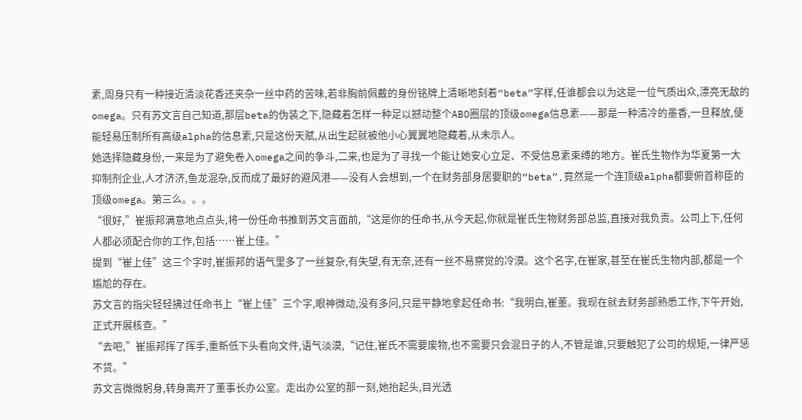素,周身只有一种接近清淡花香还夹杂一丝中药的苦味,若非胸前佩戴的身份铭牌上清晰地刻着“beta”字样,任谁都会以为这是一位气质出众,漂亮无敌的omega。只有苏文言自己知道,那层beta的伪装之下,隐藏着怎样一种足以撼动整个ABO圈层的顶级omega信息素——那是一种清冷的墨香,一旦释放,便能轻易压制所有高级alpha的信息素,只是这份天赋,从出生起就被他小心翼翼地隐藏着,从未示人。
她选择隐藏身份,一来是为了避免卷入omega之间的争斗,二来,也是为了寻找一个能让她安心立足、不受信息素束缚的地方。崔氏生物作为华夏第一大抑制剂企业,人才济济,鱼龙混杂,反而成了最好的避风港——没有人会想到,一个在财务部身居要职的“beta”,竟然是一个连顶级alpha都要俯首称臣的顶级omega。第三么。。。
“很好,”崔振邦满意地点点头,将一份任命书推到苏文言面前,“这是你的任命书,从今天起,你就是崔氏生物财务部总监,直接对我负责。公司上下,任何人都必须配合你的工作,包括……崔上佳。”
提到“崔上佳”这三个字时,崔振邦的语气里多了一丝复杂,有失望,有无奈,还有一丝不易察觉的冷漠。这个名字,在崔家,甚至在崔氏生物内部,都是一个尴尬的存在。
苏文言的指尖轻轻拂过任命书上“崔上佳”三个字,眼神微动,没有多问,只是平静地拿起任命书:“我明白,崔董。我现在就去财务部熟悉工作,下午开始,正式开展核查。”
“去吧,”崔振邦挥了挥手,重新低下头看向文件,语气淡漠,“记住,崔氏不需要废物,也不需要只会混日子的人,不管是谁,只要触犯了公司的规矩,一律严惩不贷。”
苏文言微微躬身,转身离开了董事长办公室。走出办公室的那一刻,她抬起头,目光透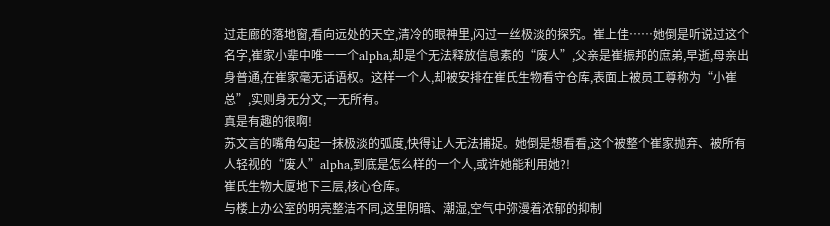过走廊的落地窗,看向远处的天空,清冷的眼神里,闪过一丝极淡的探究。崔上佳……她倒是听说过这个名字,崔家小辈中唯一一个alpha,却是个无法释放信息素的“废人”,父亲是崔振邦的庶弟,早逝,母亲出身普通,在崔家毫无话语权。这样一个人,却被安排在崔氏生物看守仓库,表面上被员工尊称为“小崔总”,实则身无分文,一无所有。
真是有趣的很啊!
苏文言的嘴角勾起一抹极淡的弧度,快得让人无法捕捉。她倒是想看看,这个被整个崔家抛弃、被所有人轻视的“废人”alpha,到底是怎么样的一个人,或许她能利用她?!
崔氏生物大厦地下三层,核心仓库。
与楼上办公室的明亮整洁不同,这里阴暗、潮湿,空气中弥漫着浓郁的抑制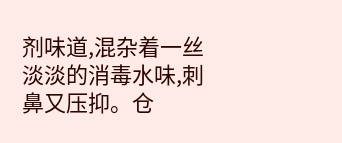剂味道,混杂着一丝淡淡的消毒水味,刺鼻又压抑。仓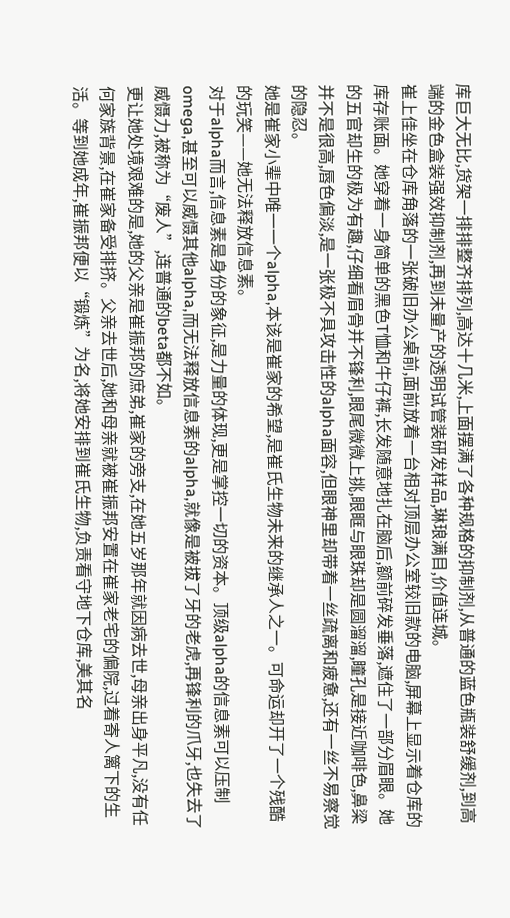库巨大无比,货架一排排整齐排列,高达十几米,上面摆满了各种规格的抑制剂,从普通的蓝色瓶装舒缓剂,到高端的金色盒装强效抑制剂,再到未量产的透明试管装研发样品,琳琅满目,价值连城。
崔上佳坐在仓库角落的一张破旧办公桌前,面前放着一台相对顶层办公室较旧款的电脑,屏幕上显示着仓库的库存账面。她穿着一身简单的黑色T恤和牛仔裤,长发随意地扎在脑后,额前碎发垂落,遮住了一部分眉眼。她的五官却生的极为有趣,仔细看眉骨并不锋利,眼尾微微上挑,眼眶与眼珠却是圆溜溜,瞳孔是接近咖啡色,鼻梁并不是很高,唇色偏淡,是一张极不具攻击性的alpha面容,但眼神里却带着一丝疏离和疲惫,还有一丝不易察觉的隐忍。
她是崔家小辈中唯一一个alpha,本该是崔家的希望,是崔氏生物未来的继承人之一。可命运却开了一个残酷的玩笑——她无法释放信息素。
对于alpha而言,信息素是身份的象征,是力量的体现,更是掌控一切的资本。顶级alpha的信息素可以压制omega,甚至可以威慑其他alpha,而无法释放信息素的alpha,就像是被拔了牙的老虎,再锋利的爪牙,也失去了威慑力,被称为“废人”,连普通的beta都不如。
更让她处境艰难的是,她的父亲是崔振邦的庶弟,崔家的旁支,在她五岁那年就因病去世,母亲出身平凡,没有任何家族背景,在崔家备受排挤。父亲去世后,她和母亲就被崔振邦安置在崔家老宅的偏院,过着寄人篱下的生活。等到她成年,崔振邦便以“锻炼”为名,将她安排到崔氏生物,负责看守地下仓库,美其名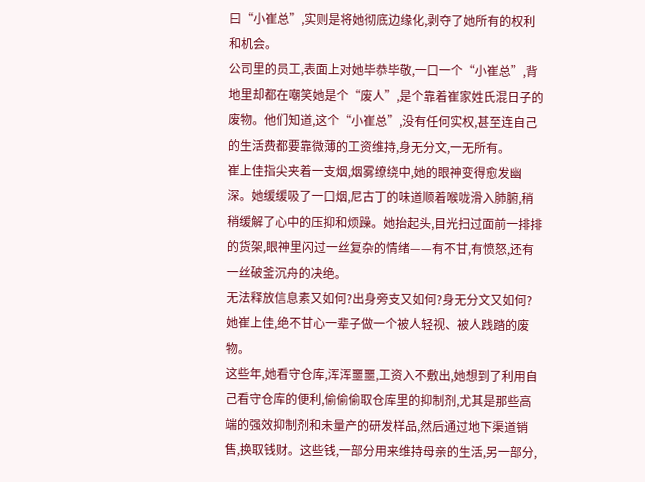曰“小崔总”,实则是将她彻底边缘化,剥夺了她所有的权利和机会。
公司里的员工,表面上对她毕恭毕敬,一口一个“小崔总”,背地里却都在嘲笑她是个“废人”,是个靠着崔家姓氏混日子的废物。他们知道,这个“小崔总”,没有任何实权,甚至连自己的生活费都要靠微薄的工资维持,身无分文,一无所有。
崔上佳指尖夹着一支烟,烟雾缭绕中,她的眼神变得愈发幽深。她缓缓吸了一口烟,尼古丁的味道顺着喉咙滑入肺腑,稍稍缓解了心中的压抑和烦躁。她抬起头,目光扫过面前一排排的货架,眼神里闪过一丝复杂的情绪——有不甘,有愤怒,还有一丝破釜沉舟的决绝。
无法释放信息素又如何?出身旁支又如何?身无分文又如何?她崔上佳,绝不甘心一辈子做一个被人轻视、被人践踏的废物。
这些年,她看守仓库,浑浑噩噩,工资入不敷出,她想到了利用自己看守仓库的便利,偷偷偷取仓库里的抑制剂,尤其是那些高端的强效抑制剂和未量产的研发样品,然后通过地下渠道销售,换取钱财。这些钱,一部分用来维持母亲的生活,另一部分,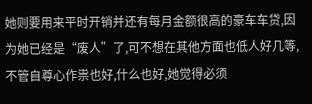她则要用来平时开销并还有每月金额很高的豪车车贷,因为她已经是“废人”了,可不想在其他方面也低人好几等,不管自尊心作祟也好,什么也好,她觉得必须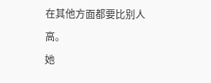在其他方面都要比别人高。
她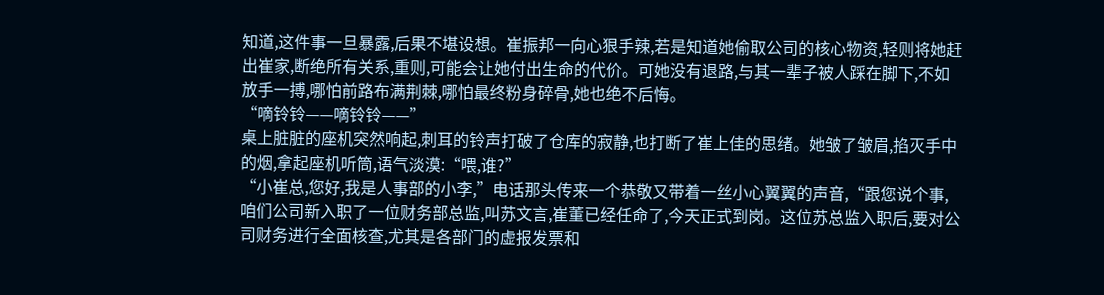知道,这件事一旦暴露,后果不堪设想。崔振邦一向心狠手辣,若是知道她偷取公司的核心物资,轻则将她赶出崔家,断绝所有关系,重则,可能会让她付出生命的代价。可她没有退路,与其一辈子被人踩在脚下,不如放手一搏,哪怕前路布满荆棘,哪怕最终粉身碎骨,她也绝不后悔。
“嘀铃铃——嘀铃铃——”
桌上脏脏的座机突然响起,刺耳的铃声打破了仓库的寂静,也打断了崔上佳的思绪。她皱了皱眉,掐灭手中的烟,拿起座机听筒,语气淡漠:“喂,谁?”
“小崔总,您好,我是人事部的小李,”电话那头传来一个恭敬又带着一丝小心翼翼的声音,“跟您说个事,咱们公司新入职了一位财务部总监,叫苏文言,崔董已经任命了,今天正式到岗。这位苏总监入职后,要对公司财务进行全面核查,尤其是各部门的虚报发票和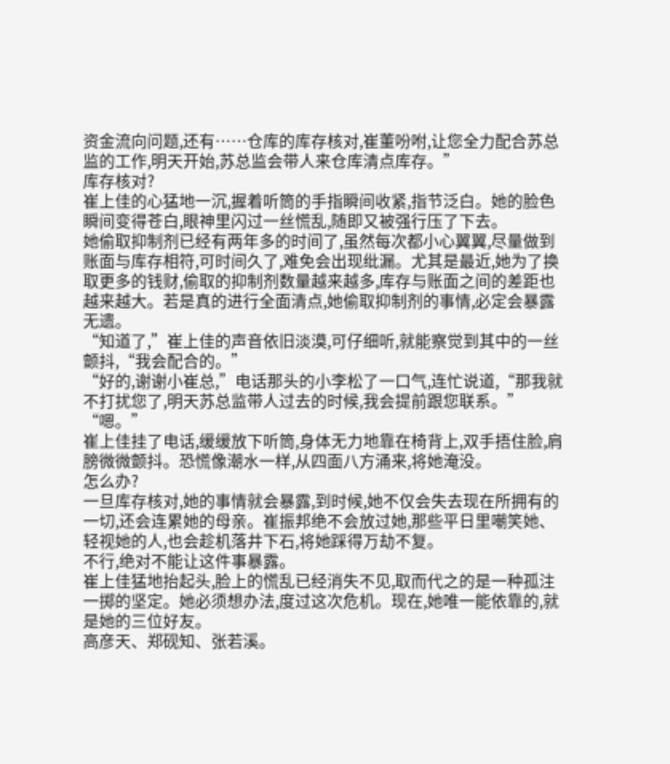资金流向问题,还有……仓库的库存核对,崔董吩咐,让您全力配合苏总监的工作,明天开始,苏总监会带人来仓库清点库存。”
库存核对?
崔上佳的心猛地一沉,握着听筒的手指瞬间收紧,指节泛白。她的脸色瞬间变得苍白,眼神里闪过一丝慌乱,随即又被强行压了下去。
她偷取抑制剂已经有两年多的时间了,虽然每次都小心翼翼,尽量做到账面与库存相符,可时间久了,难免会出现纰漏。尤其是最近,她为了换取更多的钱财,偷取的抑制剂数量越来越多,库存与账面之间的差距也越来越大。若是真的进行全面清点,她偷取抑制剂的事情,必定会暴露无遗。
“知道了,”崔上佳的声音依旧淡漠,可仔细听,就能察觉到其中的一丝颤抖,“我会配合的。”
“好的,谢谢小崔总,”电话那头的小李松了一口气,连忙说道,“那我就不打扰您了,明天苏总监带人过去的时候,我会提前跟您联系。”
“嗯。”
崔上佳挂了电话,缓缓放下听筒,身体无力地靠在椅背上,双手捂住脸,肩膀微微颤抖。恐慌像潮水一样,从四面八方涌来,将她淹没。
怎么办?
一旦库存核对,她的事情就会暴露,到时候,她不仅会失去现在所拥有的一切,还会连累她的母亲。崔振邦绝不会放过她,那些平日里嘲笑她、轻视她的人,也会趁机落井下石,将她踩得万劫不复。
不行,绝对不能让这件事暴露。
崔上佳猛地抬起头,脸上的慌乱已经消失不见,取而代之的是一种孤注一掷的坚定。她必须想办法,度过这次危机。现在,她唯一能依靠的,就是她的三位好友。
高彦天、郑砚知、张若溪。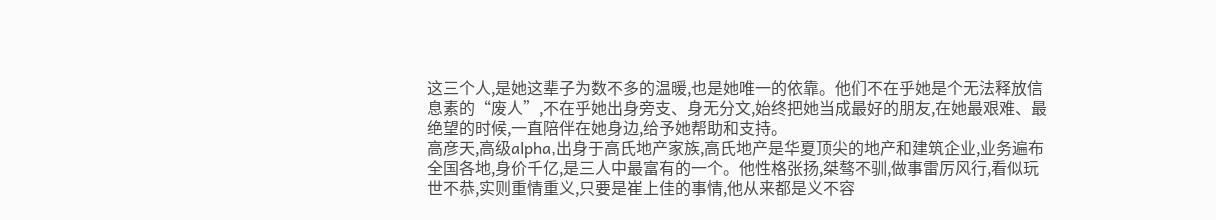这三个人,是她这辈子为数不多的温暖,也是她唯一的依靠。他们不在乎她是个无法释放信息素的“废人”,不在乎她出身旁支、身无分文,始终把她当成最好的朋友,在她最艰难、最绝望的时候,一直陪伴在她身边,给予她帮助和支持。
高彦天,高级alpha,出身于高氏地产家族,高氏地产是华夏顶尖的地产和建筑企业,业务遍布全国各地,身价千亿,是三人中最富有的一个。他性格张扬,桀骜不驯,做事雷厉风行,看似玩世不恭,实则重情重义,只要是崔上佳的事情,他从来都是义不容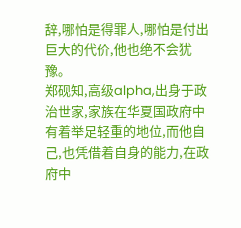辞,哪怕是得罪人,哪怕是付出巨大的代价,他也绝不会犹豫。
郑砚知,高级alpha,出身于政治世家,家族在华夏国政府中有着举足轻重的地位,而他自己,也凭借着自身的能力,在政府中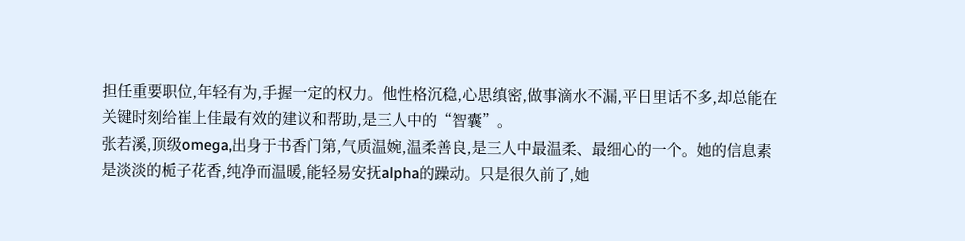担任重要职位,年轻有为,手握一定的权力。他性格沉稳,心思缜密,做事滴水不漏,平日里话不多,却总能在关键时刻给崔上佳最有效的建议和帮助,是三人中的“智囊”。
张若溪,顶级omega,出身于书香门第,气质温婉,温柔善良,是三人中最温柔、最细心的一个。她的信息素是淡淡的栀子花香,纯净而温暖,能轻易安抚alpha的躁动。只是很久前了,她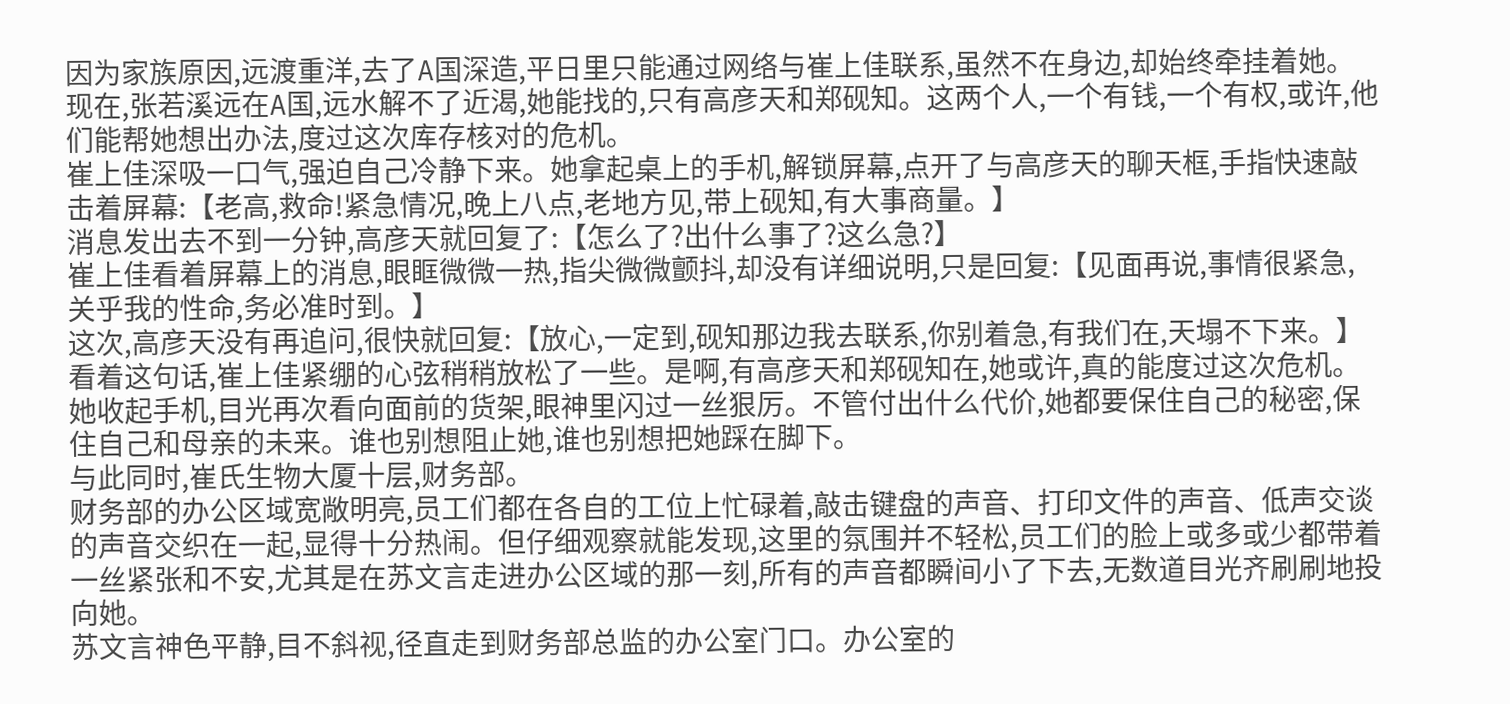因为家族原因,远渡重洋,去了A国深造,平日里只能通过网络与崔上佳联系,虽然不在身边,却始终牵挂着她。
现在,张若溪远在A国,远水解不了近渴,她能找的,只有高彦天和郑砚知。这两个人,一个有钱,一个有权,或许,他们能帮她想出办法,度过这次库存核对的危机。
崔上佳深吸一口气,强迫自己冷静下来。她拿起桌上的手机,解锁屏幕,点开了与高彦天的聊天框,手指快速敲击着屏幕:【老高,救命!紧急情况,晚上八点,老地方见,带上砚知,有大事商量。】
消息发出去不到一分钟,高彦天就回复了:【怎么了?出什么事了?这么急?】
崔上佳看着屏幕上的消息,眼眶微微一热,指尖微微颤抖,却没有详细说明,只是回复:【见面再说,事情很紧急,关乎我的性命,务必准时到。】
这次,高彦天没有再追问,很快就回复:【放心,一定到,砚知那边我去联系,你别着急,有我们在,天塌不下来。】
看着这句话,崔上佳紧绷的心弦稍稍放松了一些。是啊,有高彦天和郑砚知在,她或许,真的能度过这次危机。
她收起手机,目光再次看向面前的货架,眼神里闪过一丝狠厉。不管付出什么代价,她都要保住自己的秘密,保住自己和母亲的未来。谁也别想阻止她,谁也别想把她踩在脚下。
与此同时,崔氏生物大厦十层,财务部。
财务部的办公区域宽敞明亮,员工们都在各自的工位上忙碌着,敲击键盘的声音、打印文件的声音、低声交谈的声音交织在一起,显得十分热闹。但仔细观察就能发现,这里的氛围并不轻松,员工们的脸上或多或少都带着一丝紧张和不安,尤其是在苏文言走进办公区域的那一刻,所有的声音都瞬间小了下去,无数道目光齐刷刷地投向她。
苏文言神色平静,目不斜视,径直走到财务部总监的办公室门口。办公室的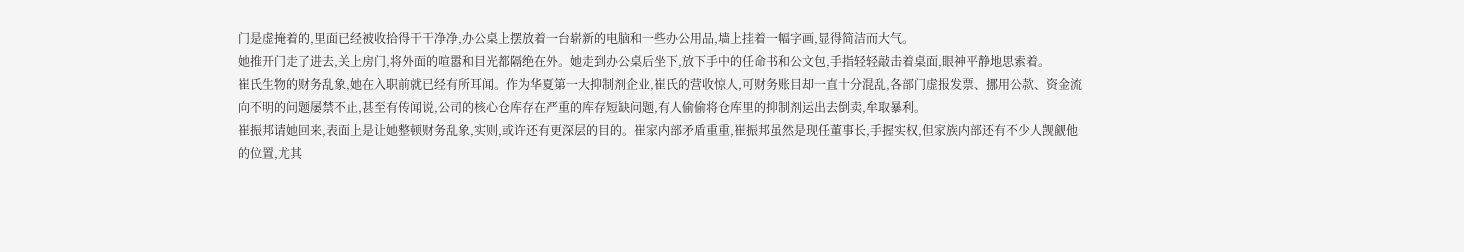门是虚掩着的,里面已经被收拾得干干净净,办公桌上摆放着一台崭新的电脑和一些办公用品,墙上挂着一幅字画,显得简洁而大气。
她推开门走了进去,关上房门,将外面的喧嚣和目光都隔绝在外。她走到办公桌后坐下,放下手中的任命书和公文包,手指轻轻敲击着桌面,眼神平静地思索着。
崔氏生物的财务乱象,她在入职前就已经有所耳闻。作为华夏第一大抑制剂企业,崔氏的营收惊人,可财务账目却一直十分混乱,各部门虚报发票、挪用公款、资金流向不明的问题屡禁不止,甚至有传闻说,公司的核心仓库存在严重的库存短缺问题,有人偷偷将仓库里的抑制剂运出去倒卖,牟取暴利。
崔振邦请她回来,表面上是让她整顿财务乱象,实则,或许还有更深层的目的。崔家内部矛盾重重,崔振邦虽然是现任董事长,手握实权,但家族内部还有不少人觊觎他的位置,尤其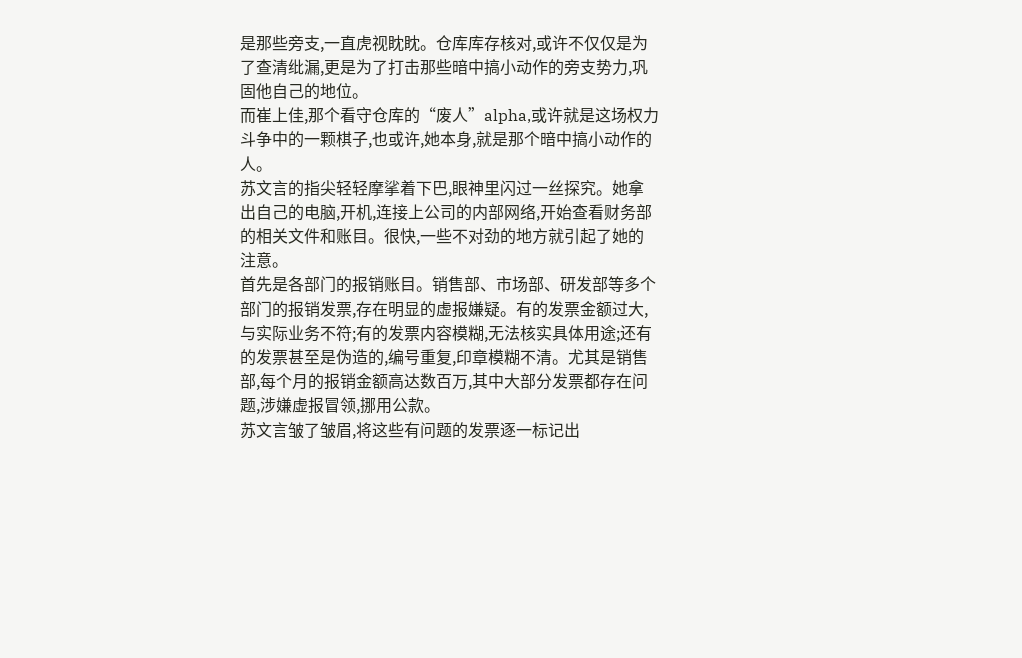是那些旁支,一直虎视眈眈。仓库库存核对,或许不仅仅是为了查清纰漏,更是为了打击那些暗中搞小动作的旁支势力,巩固他自己的地位。
而崔上佳,那个看守仓库的“废人”alpha,或许就是这场权力斗争中的一颗棋子,也或许,她本身,就是那个暗中搞小动作的人。
苏文言的指尖轻轻摩挲着下巴,眼神里闪过一丝探究。她拿出自己的电脑,开机,连接上公司的内部网络,开始查看财务部的相关文件和账目。很快,一些不对劲的地方就引起了她的注意。
首先是各部门的报销账目。销售部、市场部、研发部等多个部门的报销发票,存在明显的虚报嫌疑。有的发票金额过大,与实际业务不符;有的发票内容模糊,无法核实具体用途;还有的发票甚至是伪造的,编号重复,印章模糊不清。尤其是销售部,每个月的报销金额高达数百万,其中大部分发票都存在问题,涉嫌虚报冒领,挪用公款。
苏文言皱了皱眉,将这些有问题的发票逐一标记出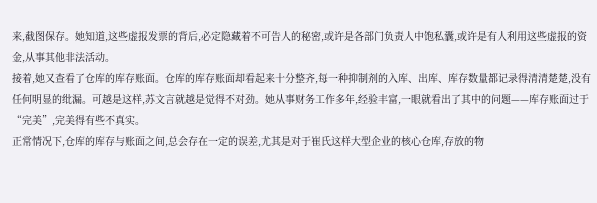来,截图保存。她知道,这些虚报发票的背后,必定隐藏着不可告人的秘密,或许是各部门负责人中饱私囊,或许是有人利用这些虚报的资金,从事其他非法活动。
接着,她又查看了仓库的库存账面。仓库的库存账面却看起来十分整齐,每一种抑制剂的入库、出库、库存数量都记录得清清楚楚,没有任何明显的纰漏。可越是这样,苏文言就越是觉得不对劲。她从事财务工作多年,经验丰富,一眼就看出了其中的问题——库存账面过于“完美”,完美得有些不真实。
正常情况下,仓库的库存与账面之间,总会存在一定的误差,尤其是对于崔氏这样大型企业的核心仓库,存放的物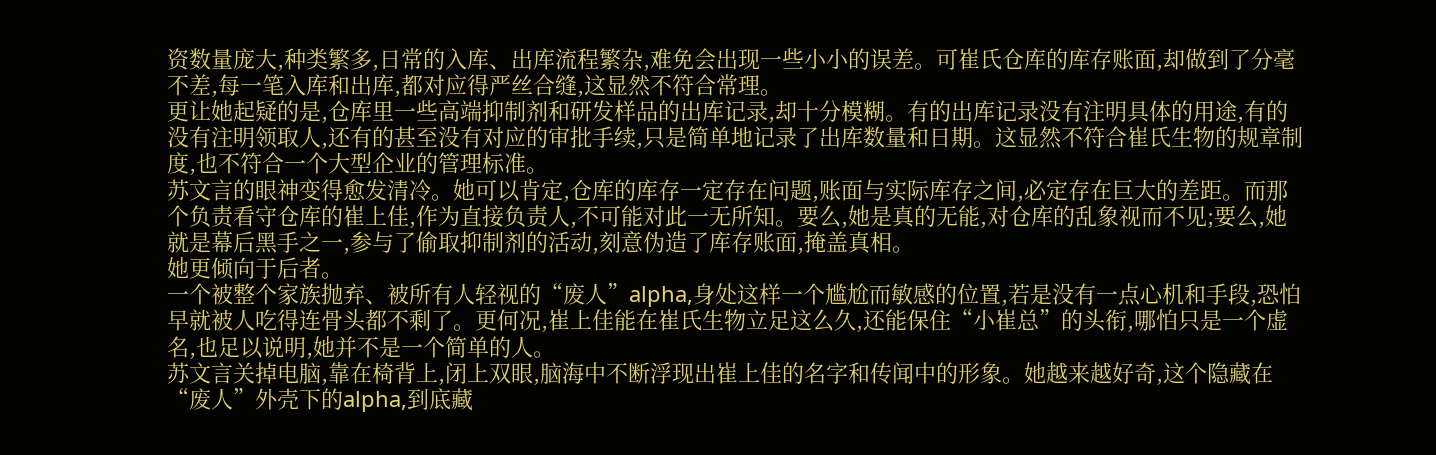资数量庞大,种类繁多,日常的入库、出库流程繁杂,难免会出现一些小小的误差。可崔氏仓库的库存账面,却做到了分毫不差,每一笔入库和出库,都对应得严丝合缝,这显然不符合常理。
更让她起疑的是,仓库里一些高端抑制剂和研发样品的出库记录,却十分模糊。有的出库记录没有注明具体的用途,有的没有注明领取人,还有的甚至没有对应的审批手续,只是简单地记录了出库数量和日期。这显然不符合崔氏生物的规章制度,也不符合一个大型企业的管理标准。
苏文言的眼神变得愈发清冷。她可以肯定,仓库的库存一定存在问题,账面与实际库存之间,必定存在巨大的差距。而那个负责看守仓库的崔上佳,作为直接负责人,不可能对此一无所知。要么,她是真的无能,对仓库的乱象视而不见;要么,她就是幕后黑手之一,参与了偷取抑制剂的活动,刻意伪造了库存账面,掩盖真相。
她更倾向于后者。
一个被整个家族抛弃、被所有人轻视的“废人”alpha,身处这样一个尴尬而敏感的位置,若是没有一点心机和手段,恐怕早就被人吃得连骨头都不剩了。更何况,崔上佳能在崔氏生物立足这么久,还能保住“小崔总”的头衔,哪怕只是一个虚名,也足以说明,她并不是一个简单的人。
苏文言关掉电脑,靠在椅背上,闭上双眼,脑海中不断浮现出崔上佳的名字和传闻中的形象。她越来越好奇,这个隐藏在“废人”外壳下的alpha,到底藏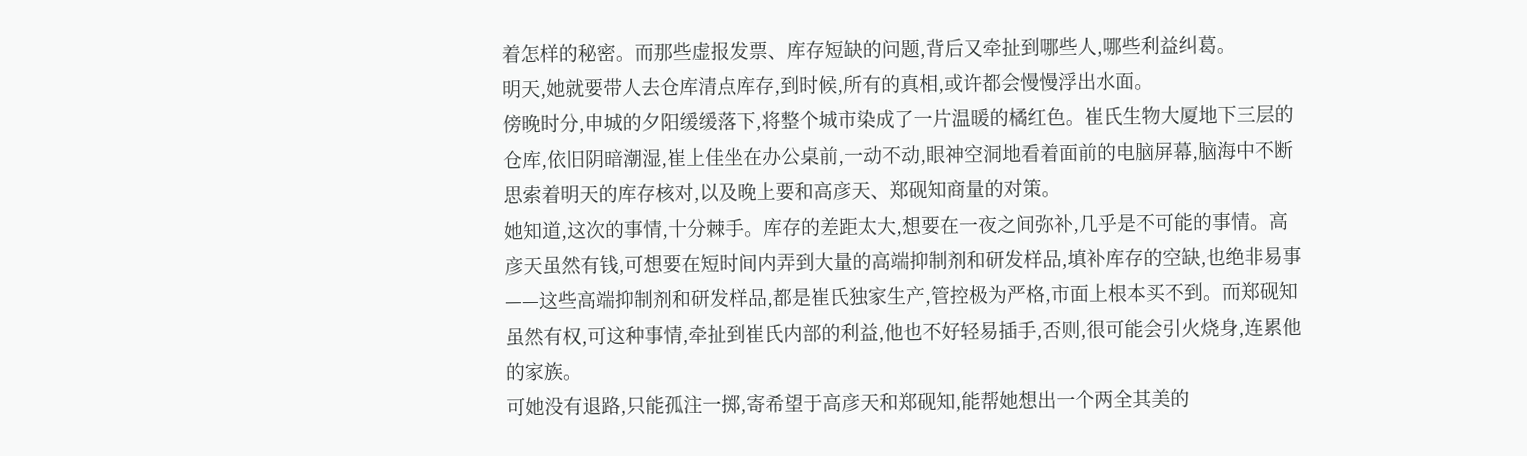着怎样的秘密。而那些虚报发票、库存短缺的问题,背后又牵扯到哪些人,哪些利益纠葛。
明天,她就要带人去仓库清点库存,到时候,所有的真相,或许都会慢慢浮出水面。
傍晚时分,申城的夕阳缓缓落下,将整个城市染成了一片温暖的橘红色。崔氏生物大厦地下三层的仓库,依旧阴暗潮湿,崔上佳坐在办公桌前,一动不动,眼神空洞地看着面前的电脑屏幕,脑海中不断思索着明天的库存核对,以及晚上要和高彦天、郑砚知商量的对策。
她知道,这次的事情,十分棘手。库存的差距太大,想要在一夜之间弥补,几乎是不可能的事情。高彦天虽然有钱,可想要在短时间内弄到大量的高端抑制剂和研发样品,填补库存的空缺,也绝非易事——这些高端抑制剂和研发样品,都是崔氏独家生产,管控极为严格,市面上根本买不到。而郑砚知虽然有权,可这种事情,牵扯到崔氏内部的利益,他也不好轻易插手,否则,很可能会引火烧身,连累他的家族。
可她没有退路,只能孤注一掷,寄希望于高彦天和郑砚知,能帮她想出一个两全其美的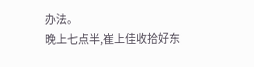办法。
晚上七点半,崔上佳收拾好东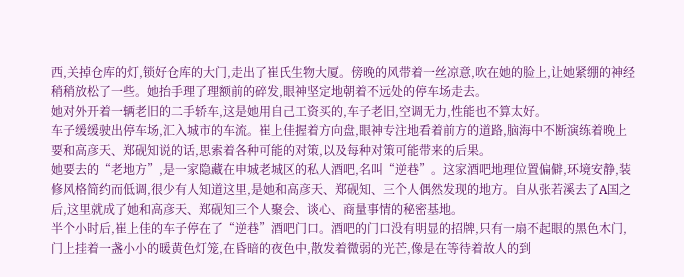西,关掉仓库的灯,锁好仓库的大门,走出了崔氏生物大厦。傍晚的风带着一丝凉意,吹在她的脸上,让她紧绷的神经稍稍放松了一些。她抬手理了理额前的碎发,眼神坚定地朝着不远处的停车场走去。
她对外开着一辆老旧的二手轿车,这是她用自己工资买的,车子老旧,空调无力,性能也不算太好。
车子缓缓驶出停车场,汇入城市的车流。崔上佳握着方向盘,眼神专注地看着前方的道路,脑海中不断演练着晚上要和高彦天、郑砚知说的话,思索着各种可能的对策,以及每种对策可能带来的后果。
她要去的“老地方”,是一家隐藏在申城老城区的私人酒吧,名叫“逆巷”。这家酒吧地理位置偏僻,环境安静,装修风格简约而低调,很少有人知道这里,是她和高彦天、郑砚知、三个人偶然发现的地方。自从张若溪去了A国之后,这里就成了她和高彦天、郑砚知三个人聚会、谈心、商量事情的秘密基地。
半个小时后,崔上佳的车子停在了“逆巷”酒吧门口。酒吧的门口没有明显的招牌,只有一扇不起眼的黑色木门,门上挂着一盏小小的暖黄色灯笼,在昏暗的夜色中,散发着微弱的光芒,像是在等待着故人的到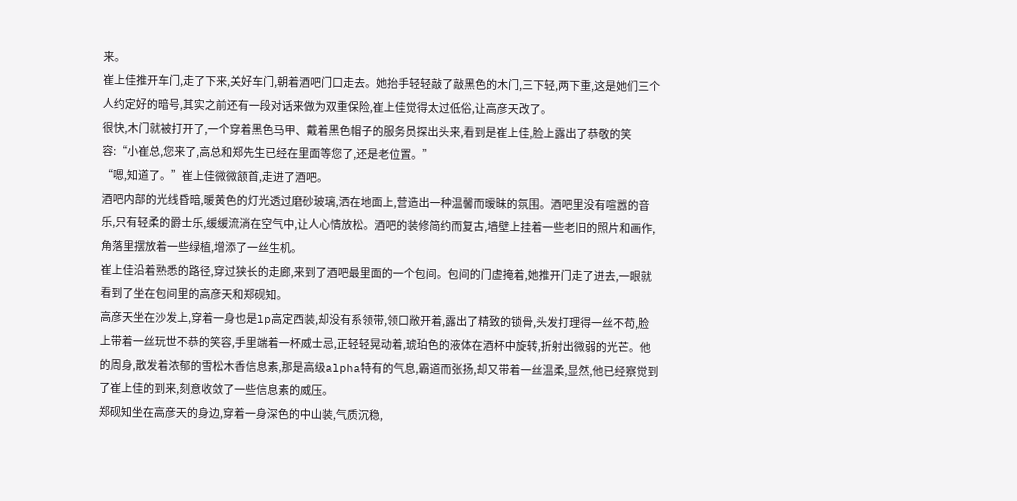来。
崔上佳推开车门,走了下来,关好车门,朝着酒吧门口走去。她抬手轻轻敲了敲黑色的木门,三下轻,两下重,这是她们三个人约定好的暗号,其实之前还有一段对话来做为双重保险,崔上佳觉得太过低俗,让高彦天改了。
很快,木门就被打开了,一个穿着黑色马甲、戴着黑色帽子的服务员探出头来,看到是崔上佳,脸上露出了恭敬的笑容:“小崔总,您来了,高总和郑先生已经在里面等您了,还是老位置。”
“嗯,知道了。”崔上佳微微颔首,走进了酒吧。
酒吧内部的光线昏暗,暖黄色的灯光透过磨砂玻璃,洒在地面上,营造出一种温馨而暧昧的氛围。酒吧里没有喧嚣的音乐,只有轻柔的爵士乐,缓缓流淌在空气中,让人心情放松。酒吧的装修简约而复古,墙壁上挂着一些老旧的照片和画作,角落里摆放着一些绿植,增添了一丝生机。
崔上佳沿着熟悉的路径,穿过狭长的走廊,来到了酒吧最里面的一个包间。包间的门虚掩着,她推开门走了进去,一眼就看到了坐在包间里的高彦天和郑砚知。
高彦天坐在沙发上,穿着一身也是lp高定西装,却没有系领带,领口敞开着,露出了精致的锁骨,头发打理得一丝不苟,脸上带着一丝玩世不恭的笑容,手里端着一杯威士忌,正轻轻晃动着,琥珀色的液体在酒杯中旋转,折射出微弱的光芒。他的周身,散发着浓郁的雪松木香信息素,那是高级alpha特有的气息,霸道而张扬,却又带着一丝温柔,显然,他已经察觉到了崔上佳的到来,刻意收敛了一些信息素的威压。
郑砚知坐在高彦天的身边,穿着一身深色的中山装,气质沉稳,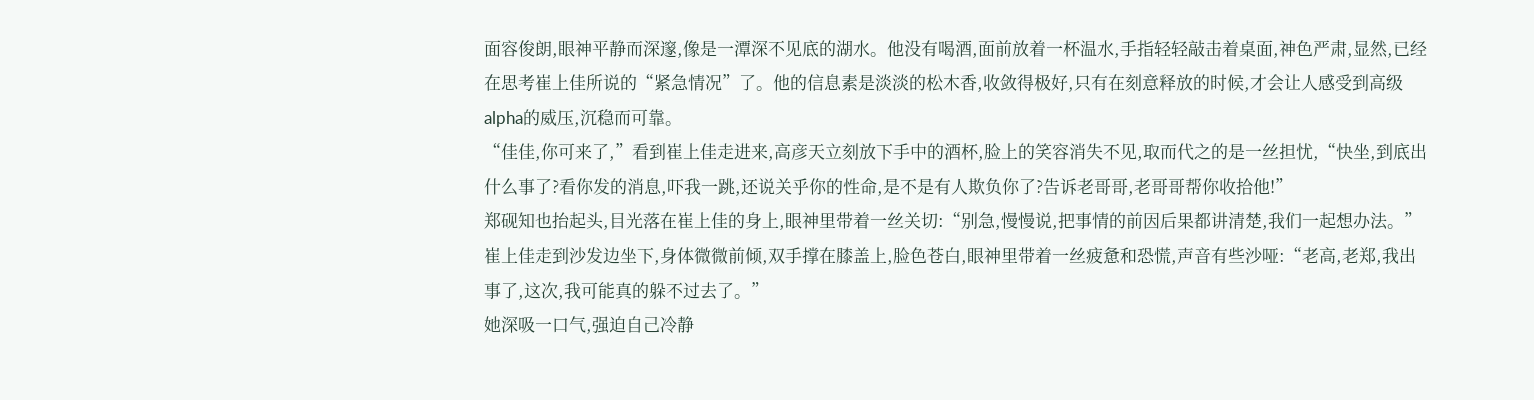面容俊朗,眼神平静而深邃,像是一潭深不见底的湖水。他没有喝酒,面前放着一杯温水,手指轻轻敲击着桌面,神色严肃,显然,已经在思考崔上佳所说的“紧急情况”了。他的信息素是淡淡的松木香,收敛得极好,只有在刻意释放的时候,才会让人感受到高级alpha的威压,沉稳而可靠。
“佳佳,你可来了,”看到崔上佳走进来,高彦天立刻放下手中的酒杯,脸上的笑容消失不见,取而代之的是一丝担忧,“快坐,到底出什么事了?看你发的消息,吓我一跳,还说关乎你的性命,是不是有人欺负你了?告诉老哥哥,老哥哥帮你收拾他!”
郑砚知也抬起头,目光落在崔上佳的身上,眼神里带着一丝关切:“别急,慢慢说,把事情的前因后果都讲清楚,我们一起想办法。”
崔上佳走到沙发边坐下,身体微微前倾,双手撑在膝盖上,脸色苍白,眼神里带着一丝疲惫和恐慌,声音有些沙哑:“老高,老郑,我出事了,这次,我可能真的躲不过去了。”
她深吸一口气,强迫自己冷静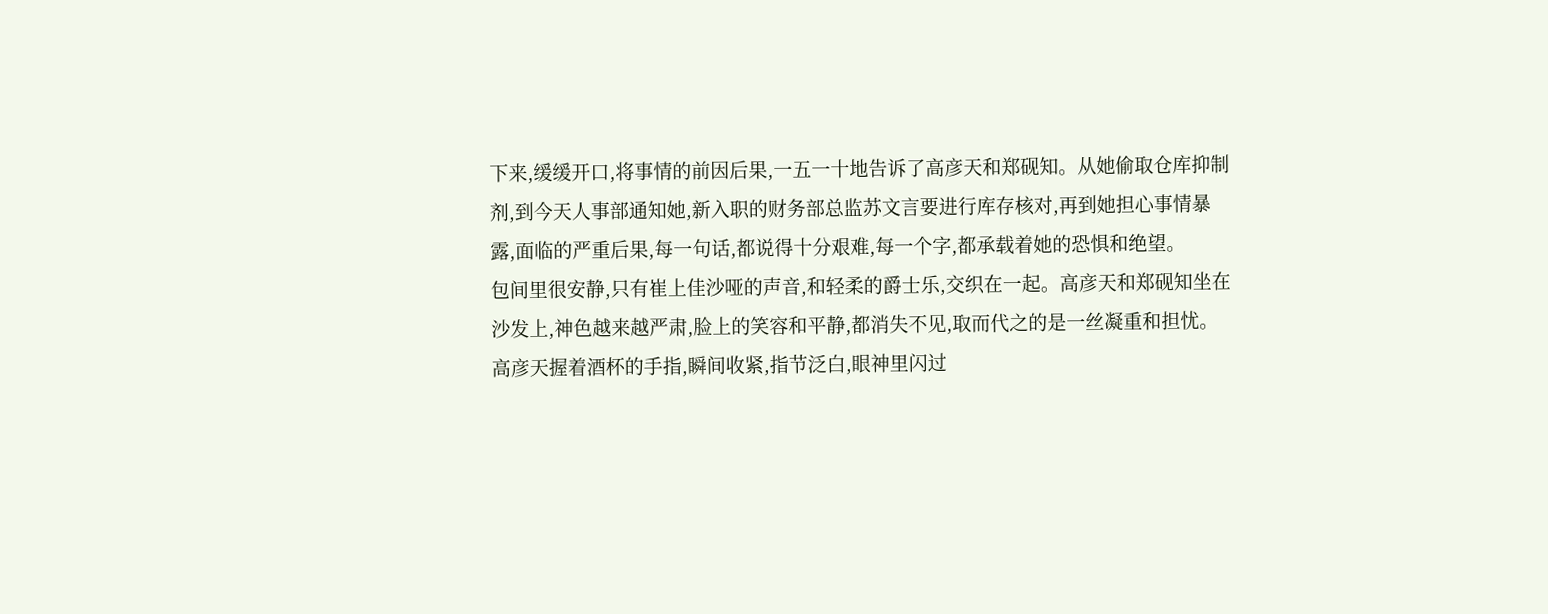下来,缓缓开口,将事情的前因后果,一五一十地告诉了高彦天和郑砚知。从她偷取仓库抑制剂,到今天人事部通知她,新入职的财务部总监苏文言要进行库存核对,再到她担心事情暴露,面临的严重后果,每一句话,都说得十分艰难,每一个字,都承载着她的恐惧和绝望。
包间里很安静,只有崔上佳沙哑的声音,和轻柔的爵士乐,交织在一起。高彦天和郑砚知坐在沙发上,神色越来越严肃,脸上的笑容和平静,都消失不见,取而代之的是一丝凝重和担忧。
高彦天握着酒杯的手指,瞬间收紧,指节泛白,眼神里闪过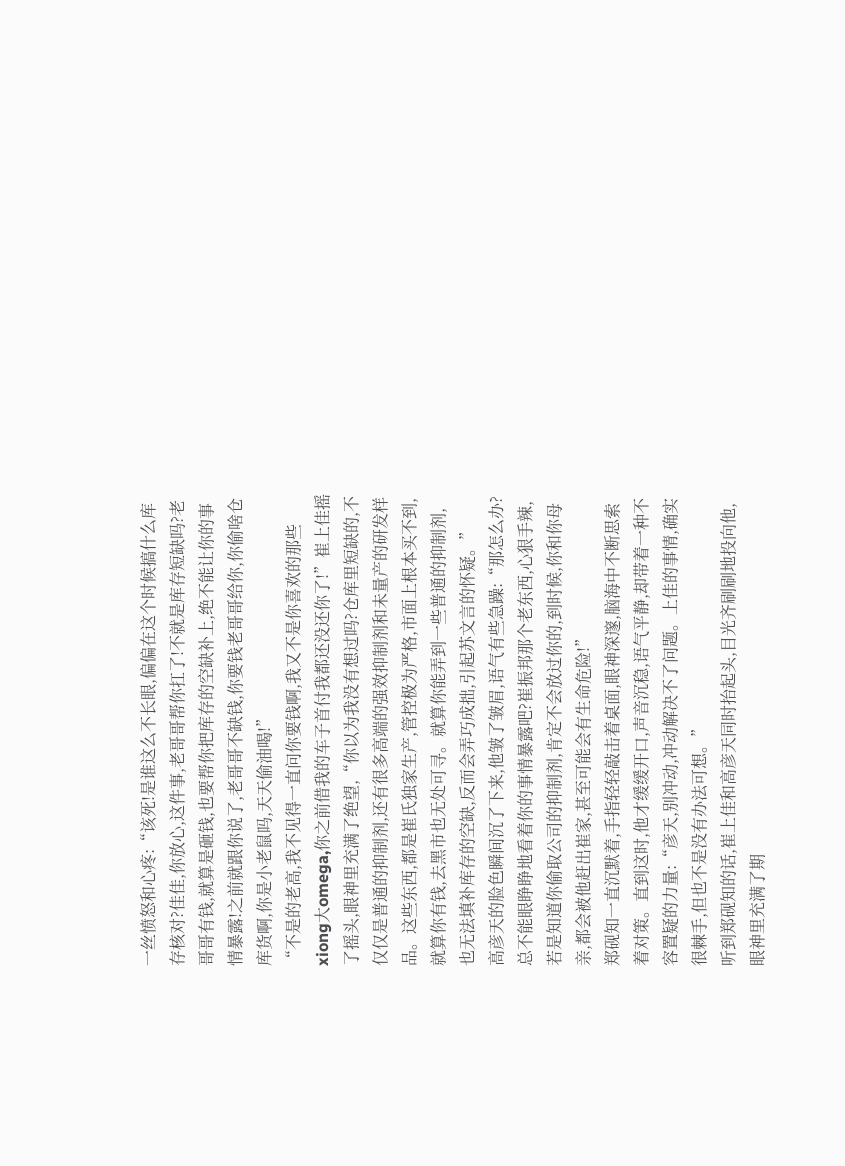一丝愤怒和心疼:“该死!是谁这么不长眼,偏偏在这个时候搞什么库存核对?佳佳,你放心,这件事,老哥哥帮你扛了!不就是库存短缺吗?老哥哥有钱,就算是砸钱,也要帮你把库存的空缺补上,绝不能让你的事情暴露!之前就跟你说了,老哥哥不缺钱,你要钱老哥哥给你,你偷啥仓库货啊,你是小老鼠吗,天天偷油喝!”
“不是的老高,我不见得一直问你要钱啊,我又不是你喜欢的那些xiong大omega,你之前借我的车子首付我都还没还你了!”崔上佳摇了摇头,眼神里充满了绝望,“你以为我没有想过吗?仓库里短缺的,不仅仅是普通的抑制剂,还有很多高端的强效抑制剂和未量产的研发样品。这些东西,都是崔氏独家生产,管控极为严格,市面上根本买不到,就算你有钱,去黑市也无处可寻。就算你能弄到一些普通的抑制剂,也无法填补库存的空缺,反而会弄巧成拙,引起苏文言的怀疑。”
高彦天的脸色瞬间沉了下来,他皱了皱眉,语气有些急躁:“那怎么办?总不能眼睁睁地看着你的事情暴露吧?崔振邦那个老东西,心狠手辣,若是知道你偷取公司的抑制剂,肯定不会放过你的,到时候,你和你母亲,都会被他赶出崔家,甚至可能会有生命危险!”
郑砚知一直沉默着,手指轻轻敲击着桌面,眼神深邃,脑海中不断思索着对策。直到这时,他才缓缓开口,声音沉稳,语气平静,却带着一种不容置疑的力量:“彦天,别冲动,冲动解决不了问题。上佳的事情,确实很棘手,但也不是没有办法可想。”
听到郑砚知的话,崔上佳和高彦天同时抬起头,目光齐刷刷地投向他,眼神里充满了期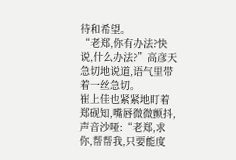待和希望。
“老郑,你有办法?快说,什么办法?”高彦天急切地说道,语气里带着一丝急切。
崔上佳也紧紧地盯着郑砚知,嘴唇微微颤抖,声音沙哑:“老郑,求你,帮帮我,只要能度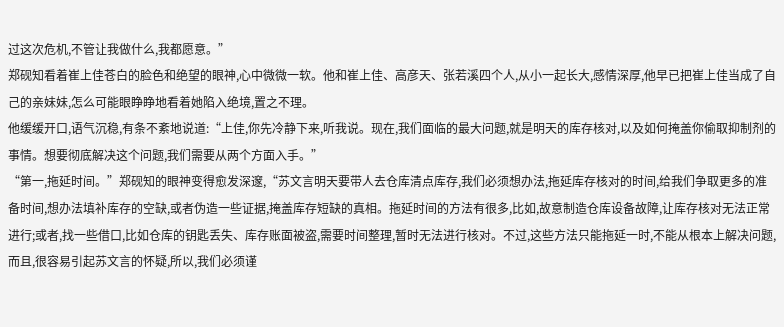过这次危机,不管让我做什么,我都愿意。”
郑砚知看着崔上佳苍白的脸色和绝望的眼神,心中微微一软。他和崔上佳、高彦天、张若溪四个人,从小一起长大,感情深厚,他早已把崔上佳当成了自己的亲妹妹,怎么可能眼睁睁地看着她陷入绝境,置之不理。
他缓缓开口,语气沉稳,有条不紊地说道:“上佳,你先冷静下来,听我说。现在,我们面临的最大问题,就是明天的库存核对,以及如何掩盖你偷取抑制剂的事情。想要彻底解决这个问题,我们需要从两个方面入手。”
“第一,拖延时间。”郑砚知的眼神变得愈发深邃,“苏文言明天要带人去仓库清点库存,我们必须想办法,拖延库存核对的时间,给我们争取更多的准备时间,想办法填补库存的空缺,或者伪造一些证据,掩盖库存短缺的真相。拖延时间的方法有很多,比如,故意制造仓库设备故障,让库存核对无法正常进行;或者,找一些借口,比如仓库的钥匙丢失、库存账面被盗,需要时间整理,暂时无法进行核对。不过,这些方法只能拖延一时,不能从根本上解决问题,而且,很容易引起苏文言的怀疑,所以,我们必须谨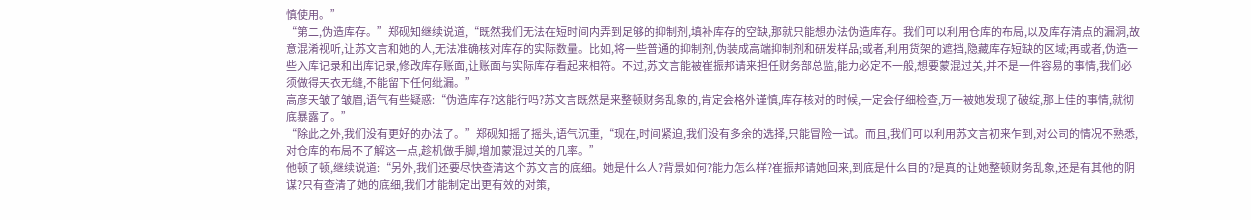慎使用。”
“第二,伪造库存。”郑砚知继续说道,“既然我们无法在短时间内弄到足够的抑制剂,填补库存的空缺,那就只能想办法伪造库存。我们可以利用仓库的布局,以及库存清点的漏洞,故意混淆视听,让苏文言和她的人,无法准确核对库存的实际数量。比如,将一些普通的抑制剂,伪装成高端抑制剂和研发样品;或者,利用货架的遮挡,隐藏库存短缺的区域;再或者,伪造一些入库记录和出库记录,修改库存账面,让账面与实际库存看起来相符。不过,苏文言能被崔振邦请来担任财务部总监,能力必定不一般,想要蒙混过关,并不是一件容易的事情,我们必须做得天衣无缝,不能留下任何纰漏。”
高彦天皱了皱眉,语气有些疑惑:“伪造库存?这能行吗?苏文言既然是来整顿财务乱象的,肯定会格外谨慎,库存核对的时候,一定会仔细检查,万一被她发现了破绽,那上佳的事情,就彻底暴露了。”
“除此之外,我们没有更好的办法了。”郑砚知摇了摇头,语气沉重,“现在,时间紧迫,我们没有多余的选择,只能冒险一试。而且,我们可以利用苏文言初来乍到,对公司的情况不熟悉,对仓库的布局不了解这一点,趁机做手脚,增加蒙混过关的几率。”
他顿了顿,继续说道:“另外,我们还要尽快查清这个苏文言的底细。她是什么人?背景如何?能力怎么样?崔振邦请她回来,到底是什么目的?是真的让她整顿财务乱象,还是有其他的阴谋?只有查清了她的底细,我们才能制定出更有效的对策,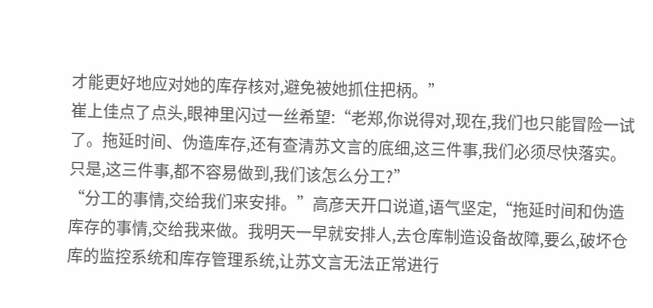才能更好地应对她的库存核对,避免被她抓住把柄。”
崔上佳点了点头,眼神里闪过一丝希望:“老郑,你说得对,现在,我们也只能冒险一试了。拖延时间、伪造库存,还有查清苏文言的底细,这三件事,我们必须尽快落实。只是,这三件事,都不容易做到,我们该怎么分工?”
“分工的事情,交给我们来安排。”高彦天开口说道,语气坚定,“拖延时间和伪造库存的事情,交给我来做。我明天一早就安排人,去仓库制造设备故障,要么,破坏仓库的监控系统和库存管理系统,让苏文言无法正常进行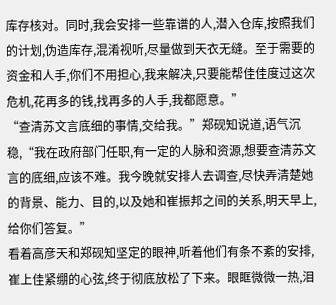库存核对。同时,我会安排一些靠谱的人,潜入仓库,按照我们的计划,伪造库存,混淆视听,尽量做到天衣无缝。至于需要的资金和人手,你们不用担心,我来解决,只要能帮佳佳度过这次危机,花再多的钱,找再多的人手,我都愿意。”
“查清苏文言底细的事情,交给我。”郑砚知说道,语气沉稳,“我在政府部门任职,有一定的人脉和资源,想要查清苏文言的底细,应该不难。我今晚就安排人去调查,尽快弄清楚她的背景、能力、目的,以及她和崔振邦之间的关系,明天早上,给你们答复。”
看着高彦天和郑砚知坚定的眼神,听着他们有条不紊的安排,崔上佳紧绷的心弦,终于彻底放松了下来。眼眶微微一热,泪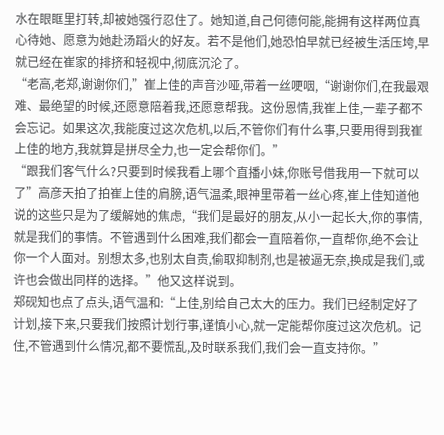水在眼眶里打转,却被她强行忍住了。她知道,自己何德何能,能拥有这样两位真心待她、愿意为她赴汤蹈火的好友。若不是他们,她恐怕早就已经被生活压垮,早就已经在崔家的排挤和轻视中,彻底沉沦了。
“老高,老郑,谢谢你们,”崔上佳的声音沙哑,带着一丝哽咽,“谢谢你们,在我最艰难、最绝望的时候,还愿意陪着我,还愿意帮我。这份恩情,我崔上佳,一辈子都不会忘记。如果这次,我能度过这次危机,以后,不管你们有什么事,只要用得到我崔上佳的地方,我就算是拼尽全力,也一定会帮你们。”
“跟我们客气什么?只要到时候我看上哪个直播小妹,你账号借我用一下就可以了”高彦天拍了拍崔上佳的肩膀,语气温柔,眼神里带着一丝心疼,崔上佳知道他说的这些只是为了缓解她的焦虑,“我们是最好的朋友,从小一起长大,你的事情,就是我们的事情。不管遇到什么困难,我们都会一直陪着你,一直帮你,绝不会让你一个人面对。别想太多,也别太自责,偷取抑制剂,也是被逼无奈,换成是我们,或许也会做出同样的选择。”他又这样说到。
郑砚知也点了点头,语气温和:“上佳,别给自己太大的压力。我们已经制定好了计划,接下来,只要我们按照计划行事,谨慎小心,就一定能帮你度过这次危机。记住,不管遇到什么情况,都不要慌乱,及时联系我们,我们会一直支持你。”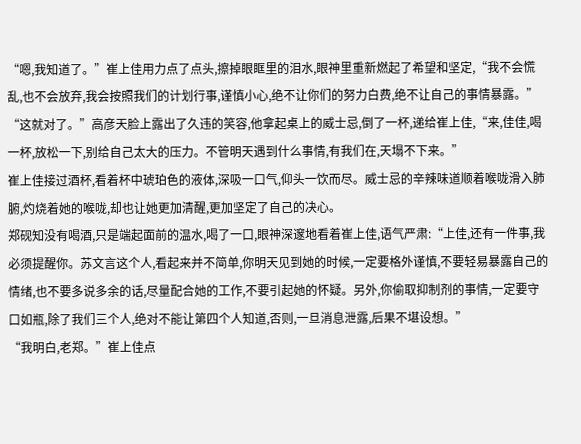“嗯,我知道了。”崔上佳用力点了点头,擦掉眼眶里的泪水,眼神里重新燃起了希望和坚定,“我不会慌乱,也不会放弃,我会按照我们的计划行事,谨慎小心,绝不让你们的努力白费,绝不让自己的事情暴露。”
“这就对了。”高彦天脸上露出了久违的笑容,他拿起桌上的威士忌,倒了一杯,递给崔上佳,“来,佳佳,喝一杯,放松一下,别给自己太大的压力。不管明天遇到什么事情,有我们在,天塌不下来。”
崔上佳接过酒杯,看着杯中琥珀色的液体,深吸一口气,仰头一饮而尽。威士忌的辛辣味道顺着喉咙滑入肺腑,灼烧着她的喉咙,却也让她更加清醒,更加坚定了自己的决心。
郑砚知没有喝酒,只是端起面前的温水,喝了一口,眼神深邃地看着崔上佳,语气严肃:“上佳,还有一件事,我必须提醒你。苏文言这个人,看起来并不简单,你明天见到她的时候,一定要格外谨慎,不要轻易暴露自己的情绪,也不要多说多余的话,尽量配合她的工作,不要引起她的怀疑。另外,你偷取抑制剂的事情,一定要守口如瓶,除了我们三个人,绝对不能让第四个人知道,否则,一旦消息泄露,后果不堪设想。”
“我明白,老郑。”崔上佳点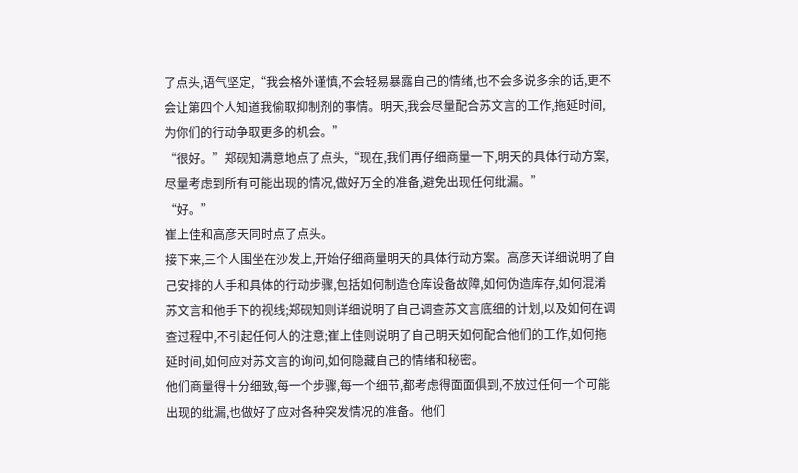了点头,语气坚定,“我会格外谨慎,不会轻易暴露自己的情绪,也不会多说多余的话,更不会让第四个人知道我偷取抑制剂的事情。明天,我会尽量配合苏文言的工作,拖延时间,为你们的行动争取更多的机会。”
“很好。”郑砚知满意地点了点头,“现在,我们再仔细商量一下,明天的具体行动方案,尽量考虑到所有可能出现的情况,做好万全的准备,避免出现任何纰漏。”
“好。”
崔上佳和高彦天同时点了点头。
接下来,三个人围坐在沙发上,开始仔细商量明天的具体行动方案。高彦天详细说明了自己安排的人手和具体的行动步骤,包括如何制造仓库设备故障,如何伪造库存,如何混淆苏文言和他手下的视线;郑砚知则详细说明了自己调查苏文言底细的计划,以及如何在调查过程中,不引起任何人的注意;崔上佳则说明了自己明天如何配合他们的工作,如何拖延时间,如何应对苏文言的询问,如何隐藏自己的情绪和秘密。
他们商量得十分细致,每一个步骤,每一个细节,都考虑得面面俱到,不放过任何一个可能出现的纰漏,也做好了应对各种突发情况的准备。他们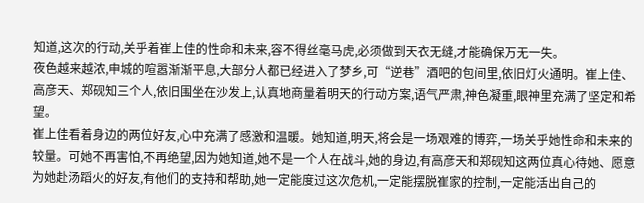知道,这次的行动,关乎着崔上佳的性命和未来,容不得丝毫马虎,必须做到天衣无缝,才能确保万无一失。
夜色越来越浓,申城的喧嚣渐渐平息,大部分人都已经进入了梦乡,可“逆巷”酒吧的包间里,依旧灯火通明。崔上佳、高彦天、郑砚知三个人,依旧围坐在沙发上,认真地商量着明天的行动方案,语气严肃,神色凝重,眼神里充满了坚定和希望。
崔上佳看着身边的两位好友,心中充满了感激和温暖。她知道,明天,将会是一场艰难的博弈,一场关乎她性命和未来的较量。可她不再害怕,不再绝望,因为她知道,她不是一个人在战斗,她的身边,有高彦天和郑砚知这两位真心待她、愿意为她赴汤蹈火的好友,有他们的支持和帮助,她一定能度过这次危机,一定能摆脱崔家的控制,一定能活出自己的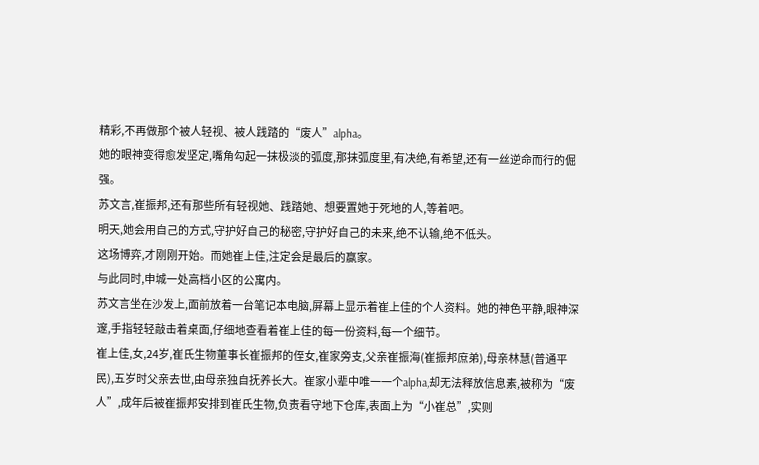精彩,不再做那个被人轻视、被人践踏的“废人”alpha。
她的眼神变得愈发坚定,嘴角勾起一抹极淡的弧度,那抹弧度里,有决绝,有希望,还有一丝逆命而行的倔强。
苏文言,崔振邦,还有那些所有轻视她、践踏她、想要置她于死地的人,等着吧。
明天,她会用自己的方式,守护好自己的秘密,守护好自己的未来,绝不认输,绝不低头。
这场博弈,才刚刚开始。而她崔上佳,注定会是最后的赢家。
与此同时,申城一处高档小区的公寓内。
苏文言坐在沙发上,面前放着一台笔记本电脑,屏幕上显示着崔上佳的个人资料。她的神色平静,眼神深邃,手指轻轻敲击着桌面,仔细地查看着崔上佳的每一份资料,每一个细节。
崔上佳,女,24岁,崔氏生物董事长崔振邦的侄女,崔家旁支,父亲崔振海(崔振邦庶弟),母亲林慧(普通平民),五岁时父亲去世,由母亲独自抚养长大。崔家小辈中唯一一个alpha,却无法释放信息素,被称为“废人”,成年后被崔振邦安排到崔氏生物,负责看守地下仓库,表面上为“小崔总”,实则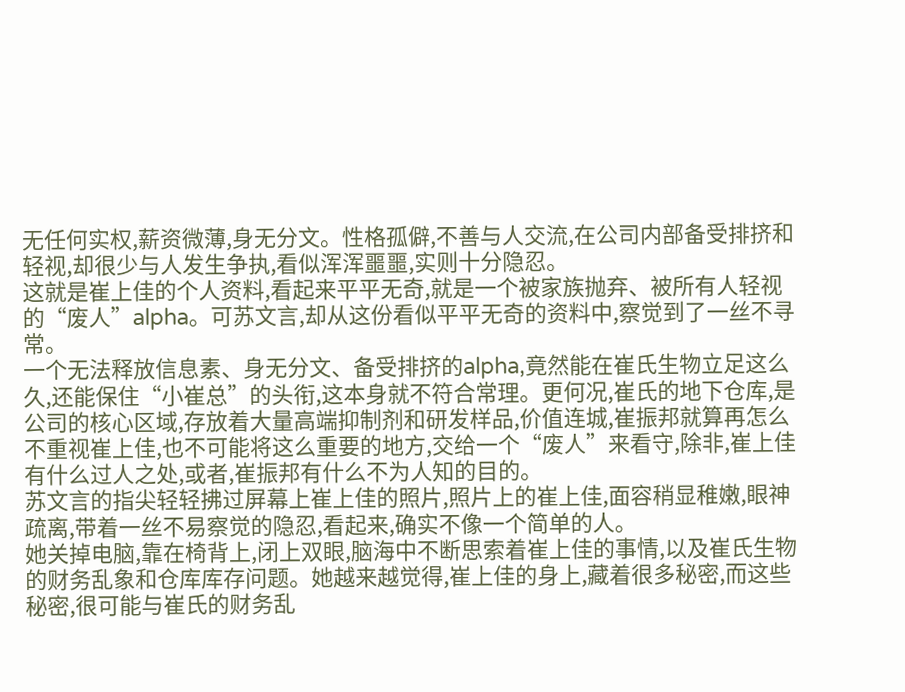无任何实权,薪资微薄,身无分文。性格孤僻,不善与人交流,在公司内部备受排挤和轻视,却很少与人发生争执,看似浑浑噩噩,实则十分隐忍。
这就是崔上佳的个人资料,看起来平平无奇,就是一个被家族抛弃、被所有人轻视的“废人”alpha。可苏文言,却从这份看似平平无奇的资料中,察觉到了一丝不寻常。
一个无法释放信息素、身无分文、备受排挤的alpha,竟然能在崔氏生物立足这么久,还能保住“小崔总”的头衔,这本身就不符合常理。更何况,崔氏的地下仓库,是公司的核心区域,存放着大量高端抑制剂和研发样品,价值连城,崔振邦就算再怎么不重视崔上佳,也不可能将这么重要的地方,交给一个“废人”来看守,除非,崔上佳有什么过人之处,或者,崔振邦有什么不为人知的目的。
苏文言的指尖轻轻拂过屏幕上崔上佳的照片,照片上的崔上佳,面容稍显稚嫩,眼神疏离,带着一丝不易察觉的隐忍,看起来,确实不像一个简单的人。
她关掉电脑,靠在椅背上,闭上双眼,脑海中不断思索着崔上佳的事情,以及崔氏生物的财务乱象和仓库库存问题。她越来越觉得,崔上佳的身上,藏着很多秘密,而这些秘密,很可能与崔氏的财务乱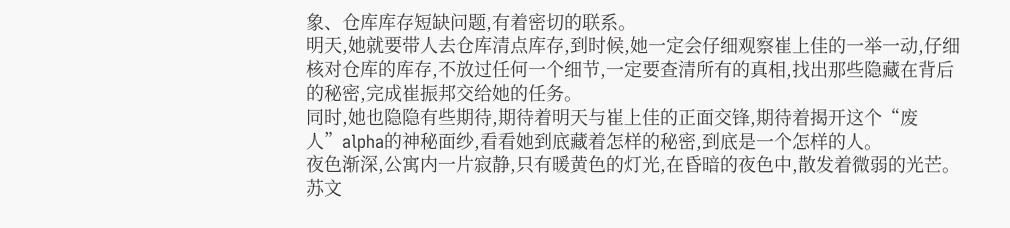象、仓库库存短缺问题,有着密切的联系。
明天,她就要带人去仓库清点库存,到时候,她一定会仔细观察崔上佳的一举一动,仔细核对仓库的库存,不放过任何一个细节,一定要查清所有的真相,找出那些隐藏在背后的秘密,完成崔振邦交给她的任务。
同时,她也隐隐有些期待,期待着明天与崔上佳的正面交锋,期待着揭开这个“废人”alpha的神秘面纱,看看她到底藏着怎样的秘密,到底是一个怎样的人。
夜色渐深,公寓内一片寂静,只有暖黄色的灯光,在昏暗的夜色中,散发着微弱的光芒。苏文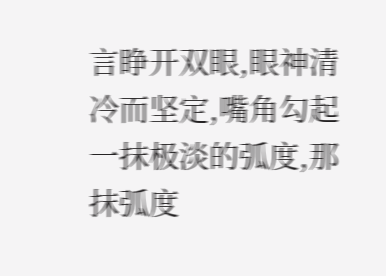言睁开双眼,眼神清冷而坚定,嘴角勾起一抹极淡的弧度,那抹弧度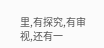里,有探究,有审视,还有一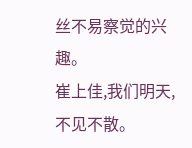丝不易察觉的兴趣。
崔上佳,我们明天,不见不散。